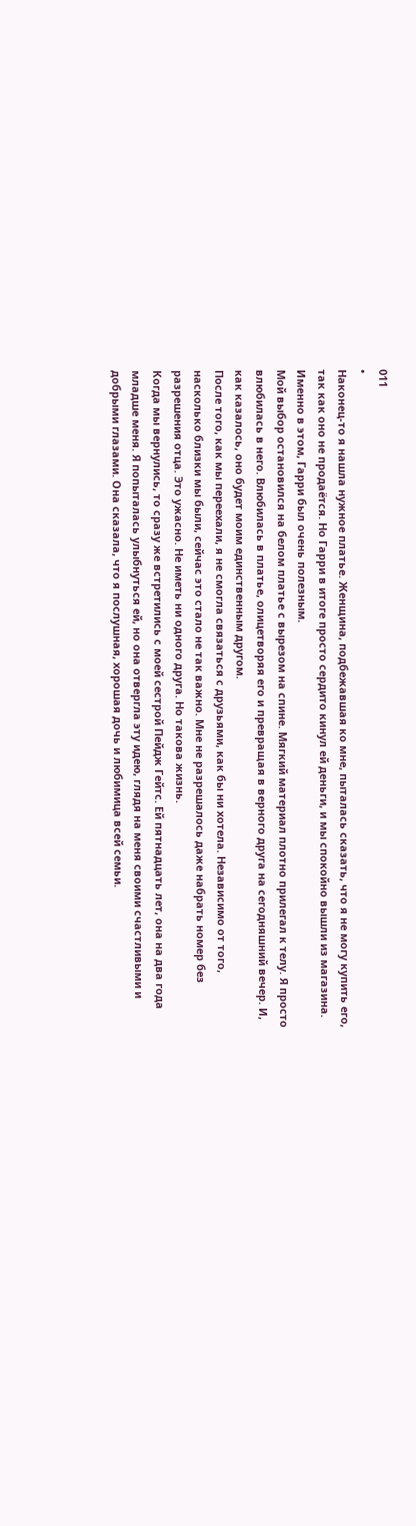011
•
Наконец-то я нашла нужное платье. Женщина, подбежавшая ко мне, пыталась сказать, что я не могу купить его, так как оно не продаётся. Но Гарри в итоге просто сердито кинул ей деньги, и мы спокойно вышли из магазина. Именно в этом, Гарри был очень полезным.
Мой выбор остановился на белом платье с вырезом на спине. Мягкий материал плотно прилегал к телу. Я просто влюбилась в него. Влюбилась в платье, олицетворяя его и превращая в верного друга на сегодняшний вечер. И, как казалось, оно будет моим единственным другом.
После того, как мы переехали, я не смогла связаться с друзьями, как бы ни хотела. Независимо от того, насколько близки мы были, сейчас это стало не так важно. Мне не разрешалось даже набрать номер без разрешения отца. Это ужасно. Не иметь ни одного друга. Но такова жизнь.
Когда мы вернулись, то сразу же встретились с моей сестрой Пейдж Гейтс. Ей пятнадцать лет, она на два года младше меня. Я попыталась улыбнуться ей, но она отвергла эту идею, глядя на меня своими счастливыми и добрыми глазами. Она сказала, что я послушная, хорошая дочь и любимица всей семьи.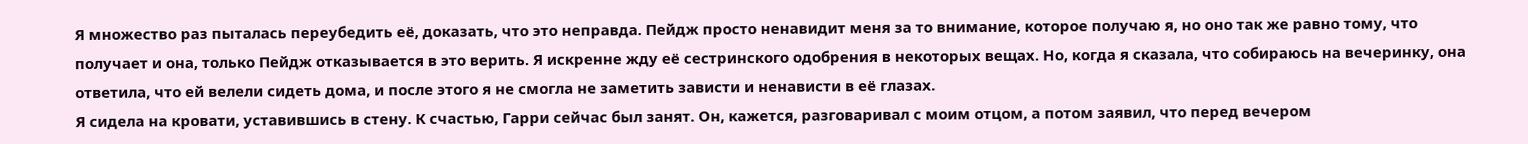Я множество раз пыталась переубедить её, доказать, что это неправда. Пейдж просто ненавидит меня за то внимание, которое получаю я, но оно так же равно тому, что получает и она, только Пейдж отказывается в это верить. Я искренне жду её сестринского одобрения в некоторых вещах. Но, когда я сказала, что собираюсь на вечеринку, она ответила, что ей велели сидеть дома, и после этого я не смогла не заметить зависти и ненависти в её глазах.
Я сидела на кровати, уставившись в стену. К счастью, Гарри сейчас был занят. Он, кажется, разговаривал с моим отцом, а потом заявил, что перед вечером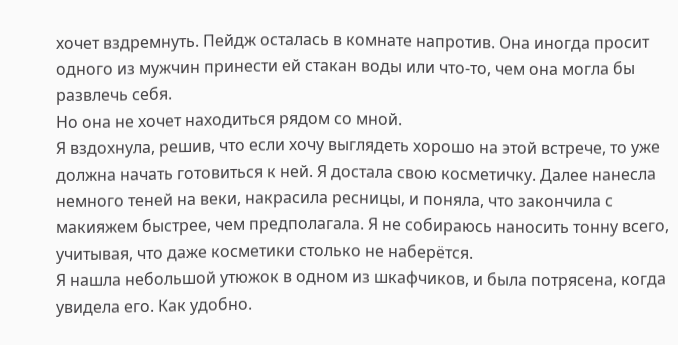хочет вздремнуть. Пейдж осталась в комнате напротив. Она иногда просит одного из мужчин принести ей стакан воды или что-то, чем она могла бы развлечь себя.
Но она не хочет находиться рядом со мной.
Я вздохнула, решив, что если хочу выглядеть хорошо на этой встрече, то уже должна начать готовиться к ней. Я достала свою косметичку. Далее нанесла немного теней на веки, накрасила ресницы, и поняла, что закончила с макияжем быстрее, чем предполагала. Я не собираюсь наносить тонну всего, учитывая, что даже косметики столько не наберётся.
Я нашла небольшой утюжок в одном из шкафчиков, и была потрясена, когда увидела его. Как удобно.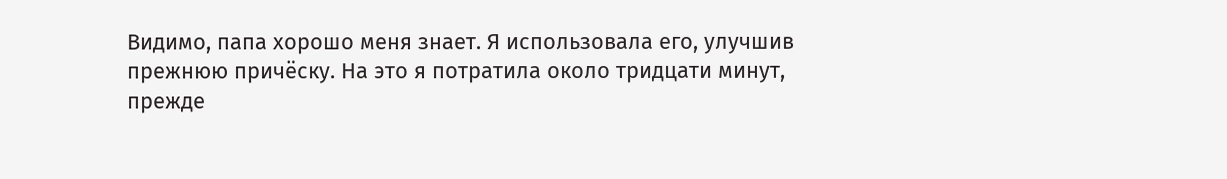Видимо, папа хорошо меня знает. Я использовала его, улучшив прежнюю причёску. На это я потратила около тридцати минут, прежде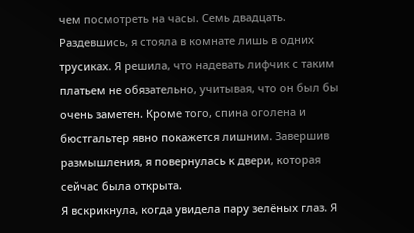чем посмотреть на часы. Семь двадцать.
Раздевшись, я стояла в комнате лишь в одних трусиках. Я решила, что надевать лифчик с таким платьем не обязательно, учитывая, что он был бы очень заметен. Кроме того, спина оголена и бюстгальтер явно покажется лишним. Завершив размышления, я повернулась к двери, которая сейчас была открыта.
Я вскрикнула, когда увидела пару зелёных глаз. Я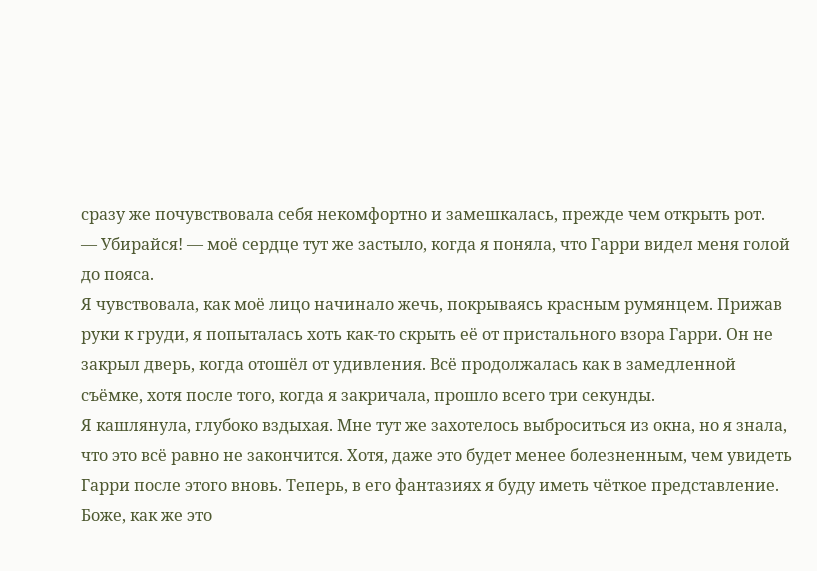сразу же почувствовала себя некомфортно и замешкалась, прежде чем открыть рот.
— Убирайся! — моё сердце тут же застыло, когда я поняла, что Гарри видел меня голой до пояса.
Я чувствовала, как моё лицо начинало жечь, покрываясь красным румянцем. Прижав руки к груди, я попыталась хоть как-то скрыть её от пристального взора Гарри. Он не закрыл дверь, когда отошёл от удивления. Всё продолжалась как в замедленной съёмке, хотя после того, когда я закричала, прошло всего три секунды.
Я кашлянула, глубоко вздыхая. Мне тут же захотелось выброситься из окна, но я знала, что это всё равно не закончится. Хотя, даже это будет менее болезненным, чем увидеть Гарри после этого вновь. Теперь, в его фантазиях я буду иметь чёткое представление. Боже, как же это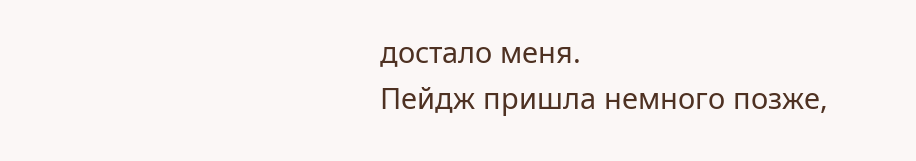достало меня.
Пейдж пришла немного позже,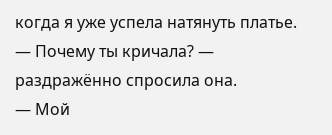когда я уже успела натянуть платье.
— Почему ты кричала? — раздражённо спросила она.
— Мой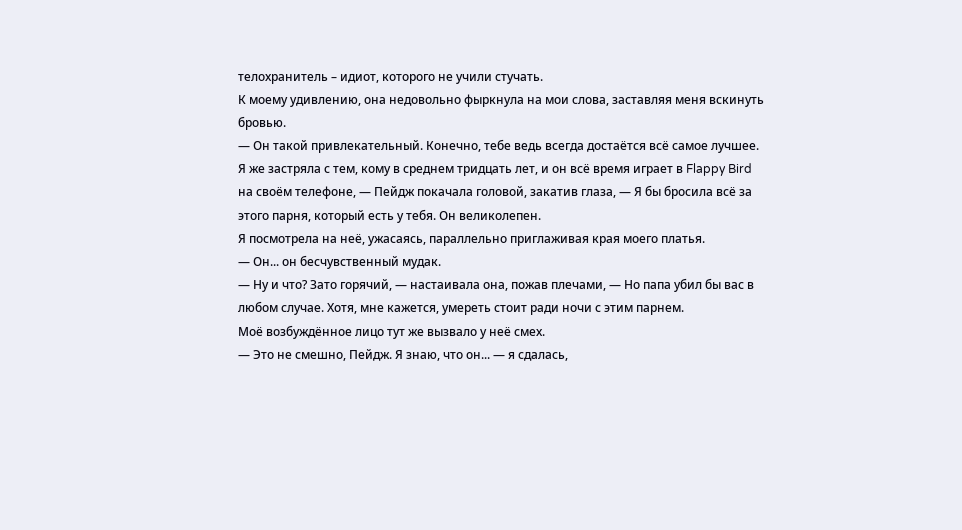телохранитель – идиот, которого не учили стучать.
К моему удивлению, она недовольно фыркнула на мои слова, заставляя меня вскинуть бровью.
— Он такой привлекательный. Конечно, тебе ведь всегда достаётся всё самое лучшее. Я же застряла с тем, кому в среднем тридцать лет, и он всё время играет в Flappy Bird на своём телефоне, — Пейдж покачала головой, закатив глаза, — Я бы бросила всё за этого парня, который есть у тебя. Он великолепен.
Я посмотрела на неё, ужасаясь, параллельно приглаживая края моего платья.
— Он... он бесчувственный мудак.
— Ну и что? Зато горячий, — настаивала она, пожав плечами, — Но папа убил бы вас в любом случае. Хотя, мне кажется, умереть стоит ради ночи с этим парнем.
Моё возбуждённое лицо тут же вызвало у неё смех.
— Это не смешно, Пейдж. Я знаю, что он... — я сдалась,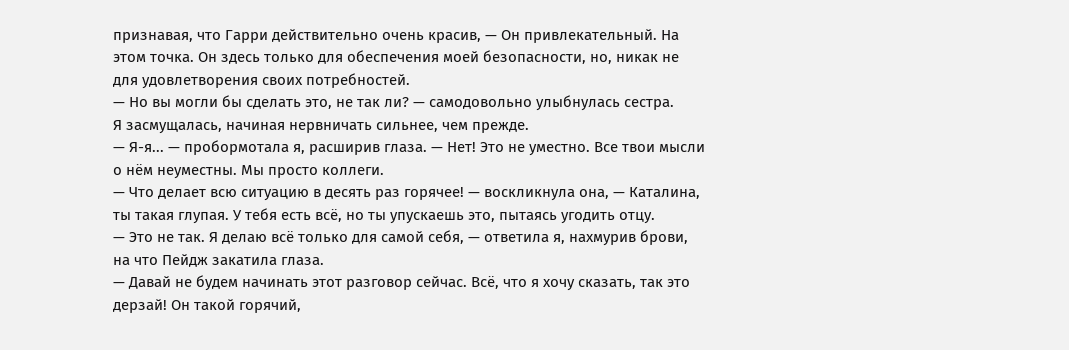признавая, что Гарри действительно очень красив, — Он привлекательный. На этом точка. Он здесь только для обеспечения моей безопасности, но, никак не для удовлетворения своих потребностей.
— Но вы могли бы сделать это, не так ли? — самодовольно улыбнулась сестра.
Я засмущалась, начиная нервничать сильнее, чем прежде.
— Я-я... — пробормотала я, расширив глаза. — Нет! Это не уместно. Все твои мысли о нём неуместны. Мы просто коллеги.
— Что делает всю ситуацию в десять раз горячее! — воскликнула она, — Каталина, ты такая глупая. У тебя есть всё, но ты упускаешь это, пытаясь угодить отцу.
— Это не так. Я делаю всё только для самой себя, — ответила я, нахмурив брови, на что Пейдж закатила глаза.
— Давай не будем начинать этот разговор сейчас. Всё, что я хочу сказать, так это дерзай! Он такой горячий,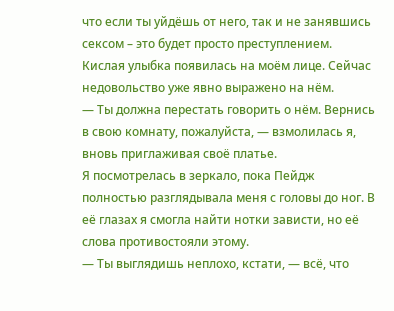что если ты уйдёшь от него, так и не занявшись сексом – это будет просто преступлением.
Кислая улыбка появилась на моём лице. Сейчас недовольство уже явно выражено на нём.
— Ты должна перестать говорить о нём. Вернись в свою комнату, пожалуйста, — взмолилась я, вновь приглаживая своё платье.
Я посмотрелась в зеркало, пока Пейдж полностью разглядывала меня с головы до ног. В её глазах я смогла найти нотки зависти, но её слова противостояли этому.
— Ты выглядишь неплохо, кстати, — всё, что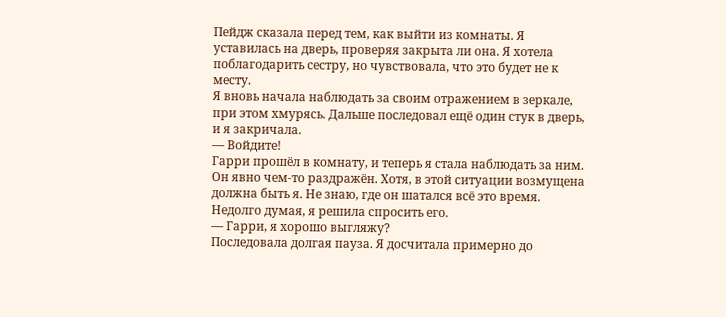Пейдж сказала перед тем, как выйти из комнаты. Я уставилась на дверь, проверяя закрыта ли она. Я хотела поблагодарить сестру, но чувствовала, что это будет не к месту.
Я вновь начала наблюдать за своим отражением в зеркале, при этом хмурясь. Дальше последовал ещё один стук в дверь, и я закричала.
— Войдите!
Гарри прошёл в комнату, и теперь я стала наблюдать за ним. Он явно чем-то раздражён. Хотя, в этой ситуации возмущена должна быть я. Не знаю, где он шатался всё это время.
Недолго думая, я решила спросить его.
— Гарри, я хорошо выгляжу?
Последовала долгая пауза. Я досчитала примерно до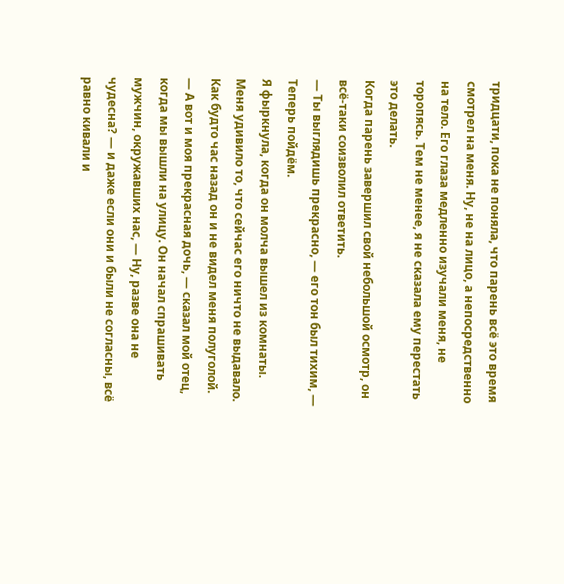тридцати, пока не поняла, что парень всё это время смотрел на меня. Ну, не на лицо, а непосредственно на тело. Его глаза медленно изучали меня, не торопясь. Тем не менее, я не сказала ему перестать это делать.
Когда парень завершил свой небольшой осмотр, он всё-таки соизволил ответить.
— Ты выглядишь прекрасно, — его тон был тихим, — Теперь пойдём.
Я фыркнула, когда он молча вышел из комнаты. Меня удивило то, что сейчас его ничто не выдавало. Как будто час назад он и не видел меня полуголой.
— А вот и моя прекрасная дочь, — сказал мой отец, когда мы вышли на улицу. Он начал спрашивать мужчин, окружавших нас, — Ну, разве она не чудесна? — и даже если они и были не согласны, всё равно кивали и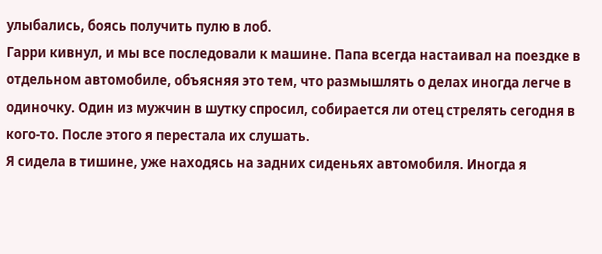улыбались, боясь получить пулю в лоб.
Гарри кивнул, и мы все последовали к машине. Папа всегда настаивал на поездке в отдельном автомобиле, объясняя это тем, что размышлять о делах иногда легче в одиночку. Один из мужчин в шутку спросил, собирается ли отец стрелять сегодня в кого-то. После этого я перестала их слушать.
Я сидела в тишине, уже находясь на задних сиденьях автомобиля. Иногда я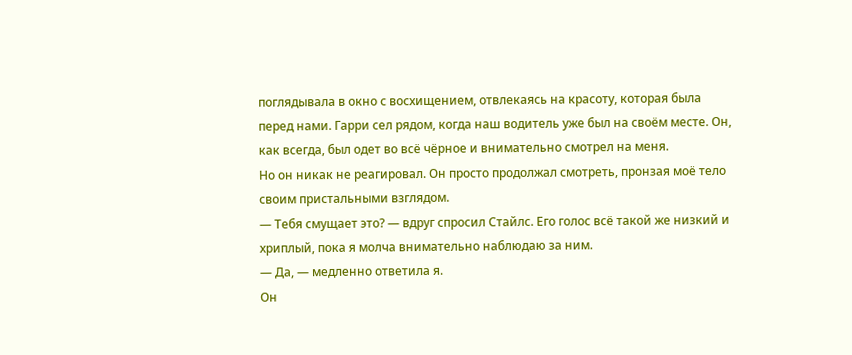поглядывала в окно с восхищением, отвлекаясь на красоту, которая была перед нами. Гарри сел рядом, когда наш водитель уже был на своём месте. Он, как всегда, был одет во всё чёрное и внимательно смотрел на меня.
Но он никак не реагировал. Он просто продолжал смотреть, пронзая моё тело своим пристальными взглядом.
— Тебя смущает это? — вдруг спросил Стайлс. Его голос всё такой же низкий и хриплый, пока я молча внимательно наблюдаю за ним.
— Да, — медленно ответила я.
Он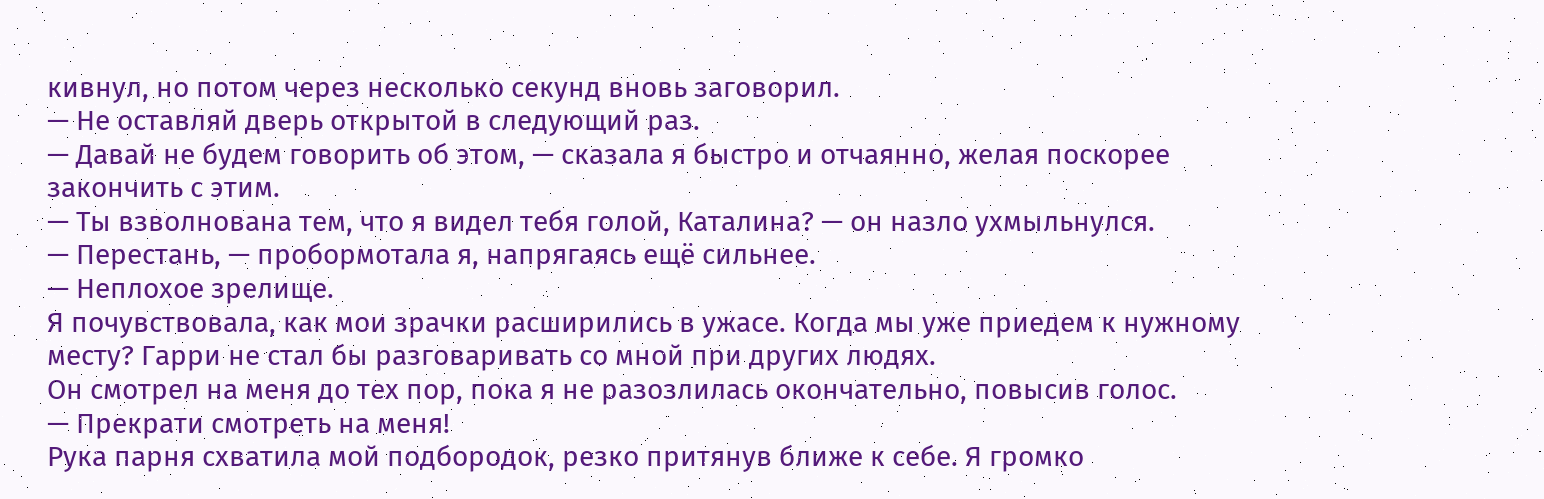кивнул, но потом через несколько секунд вновь заговорил.
— Не оставляй дверь открытой в следующий раз.
— Давай не будем говорить об этом, — сказала я быстро и отчаянно, желая поскорее закончить с этим.
— Ты взволнована тем, что я видел тебя голой, Каталина? — он назло ухмыльнулся.
— Перестань, — пробормотала я, напрягаясь ещё сильнее.
— Неплохое зрелище.
Я почувствовала, как мои зрачки расширились в ужасе. Когда мы уже приедем к нужному месту? Гарри не стал бы разговаривать со мной при других людях.
Он смотрел на меня до тех пор, пока я не разозлилась окончательно, повысив голос.
— Прекрати смотреть на меня!
Рука парня схватила мой подбородок, резко притянув ближе к себе. Я громко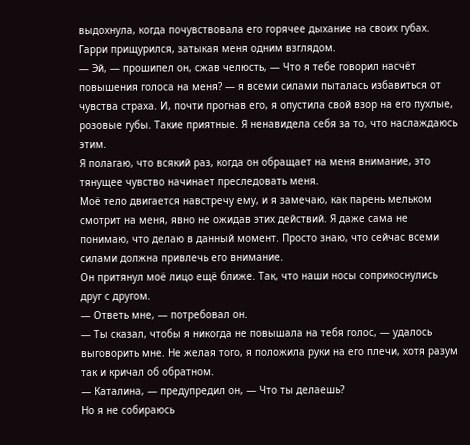выдохнула, когда почувствовала его горячее дыхание на своих губах. Гарри прищурился, затыкая меня одним взглядом.
— Эй, — прошипел он, сжав челюсть, — Что я тебе говорил насчёт повышения голоса на меня? — я всеми силами пыталась избавиться от чувства страха. И, почти прогнав его, я опустила свой взор на его пухлые, розовые губы. Такие приятные. Я ненавидела себя за то, что наслаждаюсь этим.
Я полагаю, что всякий раз, когда он обращает на меня внимание, это тянущее чувство начинает преследовать меня.
Моё тело двигается навстречу ему, и я замечаю, как парень мельком смотрит на меня, явно не ожидав этих действий. Я даже сама не понимаю, что делаю в данный момент. Просто знаю, что сейчас всеми силами должна привлечь его внимание.
Он притянул моё лицо ещё ближе. Так, что наши носы соприкоснулись друг с другом.
— Ответь мне, — потребовал он.
— Ты сказал, чтобы я никогда не повышала на тебя голос, — удалось выговорить мне. Не желая того, я положила руки на его плечи, хотя разум так и кричал об обратном.
— Каталина, — предупредил он, — Что ты делаешь?
Но я не собираюсь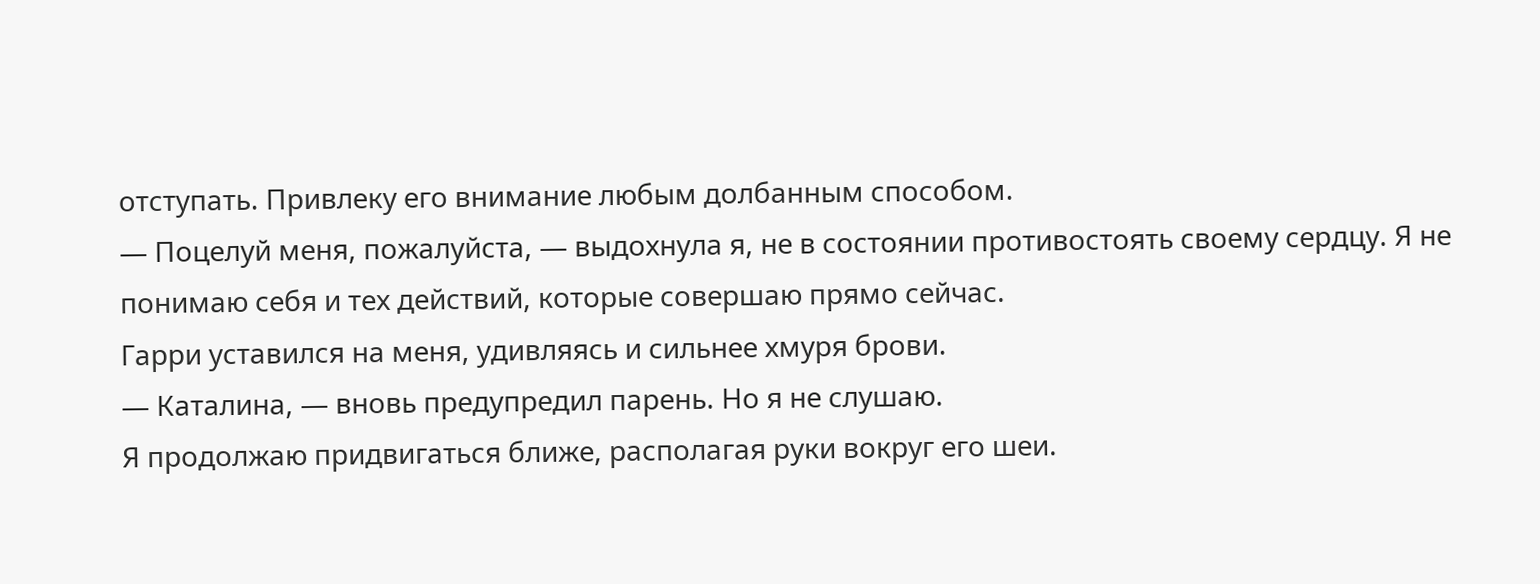отступать. Привлеку его внимание любым долбанным способом.
— Поцелуй меня, пожалуйста, — выдохнула я, не в состоянии противостоять своему сердцу. Я не понимаю себя и тех действий, которые совершаю прямо сейчас.
Гарри уставился на меня, удивляясь и сильнее хмуря брови.
— Каталина, — вновь предупредил парень. Но я не слушаю.
Я продолжаю придвигаться ближе, располагая руки вокруг его шеи.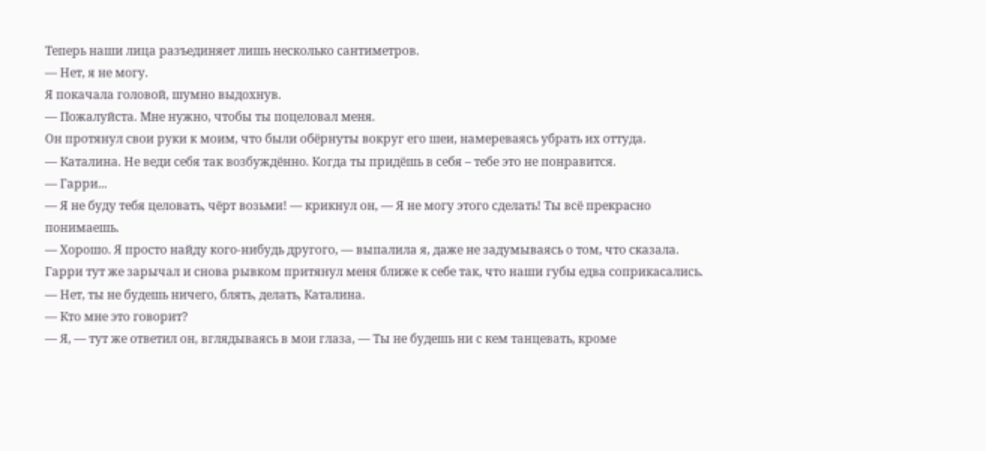Теперь наши лица разъединяет лишь несколько сантиметров.
— Нет, я не могу.
Я покачала головой, шумно выдохнув.
— Пожалуйста. Мне нужно, чтобы ты поцеловал меня.
Он протянул свои руки к моим, что были обёрнуты вокруг его шеи, намереваясь убрать их оттуда.
— Каталина. Не веди себя так возбуждённо. Когда ты придёшь в себя – тебе это не понравится.
— Гарри...
— Я не буду тебя целовать, чёрт возьми! — крикнул он, — Я не могу этого сделать! Ты всё прекрасно понимаешь.
— Хорошо. Я просто найду кого-нибудь другого, — выпалила я, даже не задумываясь о том, что сказала.
Гарри тут же зарычал и снова рывком притянул меня ближе к себе так, что наши губы едва соприкасались.
— Нет, ты не будешь ничего, блять, делать, Каталина.
— Кто мне это говорит?
— Я, — тут же ответил он, вглядываясь в мои глаза, — Ты не будешь ни с кем танцевать, кроме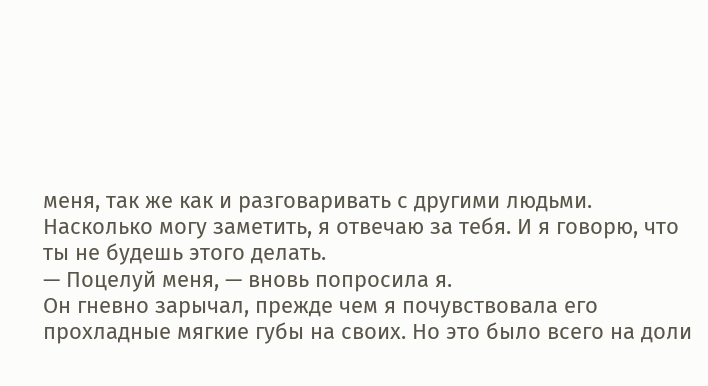меня, так же как и разговаривать с другими людьми. Насколько могу заметить, я отвечаю за тебя. И я говорю, что ты не будешь этого делать.
— Поцелуй меня, — вновь попросила я.
Он гневно зарычал, прежде чем я почувствовала его прохладные мягкие губы на своих. Но это было всего на доли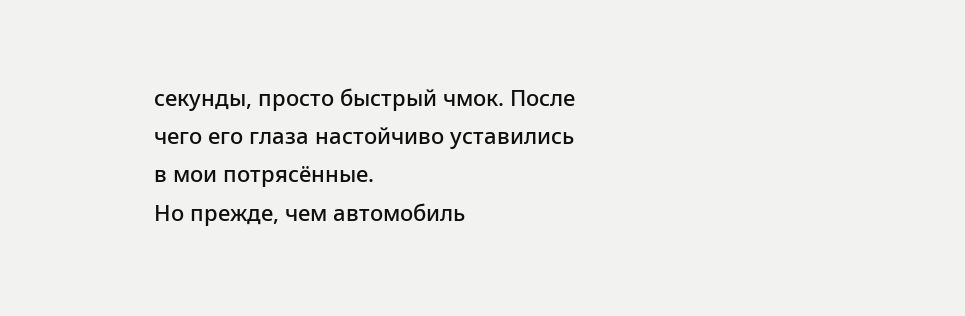секунды, просто быстрый чмок. После чего его глаза настойчиво уставились в мои потрясённые.
Но прежде, чем автомобиль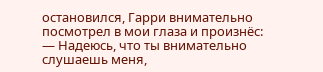остановился, Гарри внимательно посмотрел в мои глаза и произнёс:
— Надеюсь, что ты внимательно слушаешь меня,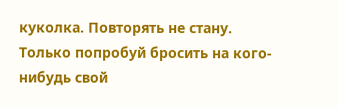куколка. Повторять не стану. Только попробуй бросить на кого-нибудь свой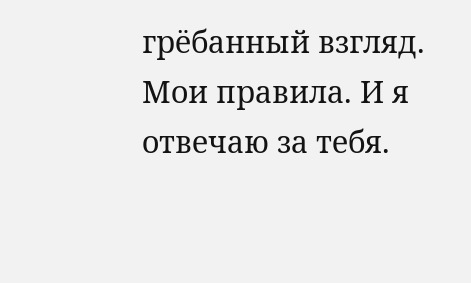грёбанный взгляд. Мои правила. И я отвечаю за тебя.